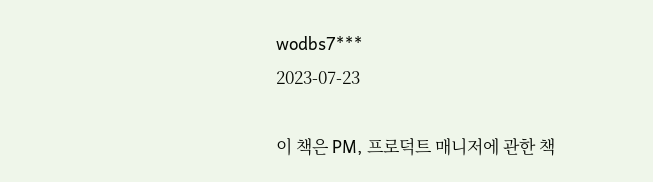wodbs7***
2023-07-23

이 책은 PM, 프로덕트 매니저에 관한 책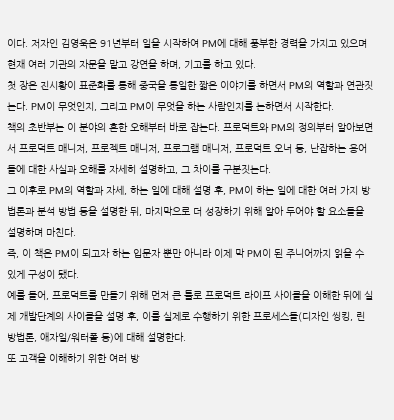이다. 저자인 김영욱은 91년부터 일을 시작하여 PM에 대해 풍부한 경력을 가지고 있으며 현재 여러 기관의 자문을 맡고 강연을 하며, 기고를 하고 있다.
첫 장은 진시황이 표준화를 통해 중국을 통일한 짧은 이야기를 하면서 PM의 역할과 연관짓는다. PM이 무엇인지, 그리고 PM이 무엇을 하는 사람인지를 논하면서 시작한다.
책의 초반부는 이 분야의 흔한 오해부터 바로 잡는다. 프로덕트와 PM의 정의부터 알아보면서 프로덕트 매니저, 프로젝트 매니저, 프로그램 매니저, 프로덕트 오너 등, 난잡하는 용어들에 대한 사실과 오해를 자세히 설명하고, 그 차이를 구분짓는다.
그 이후로 PM의 역할과 자세, 하는 일에 대해 설명 후, PM이 하는 일에 대한 여러 가지 방법론과 분석 방법 등을 설명한 뒤, 마지막으로 더 성장하기 위해 알아 두어야 할 요소들을 설명하며 마친다.
즉, 이 책은 PM이 되고자 하는 입문자 뿐만 아니라 이제 막 PM이 된 주니어까지 읽을 수 있게 구성이 됐다.
예를 들어, 프로덕트를 만들기 위해 먼저 큰 틀로 프로덕트 라이프 사이클을 이해한 뒤에 실제 개발단계의 사이클을 설명 후, 이를 실제로 수행하기 위한 프로세스들(디자인 씽킹, 린 방법론, 애자일/워터폴 등)에 대해 설명한다.
또 고객을 이해하기 위한 여러 방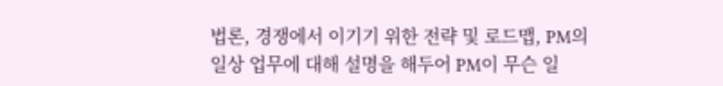법론, 경쟁에서 이기기 위한 전략 및 로드맵, PM의 일상 업무에 대해 설명을 해두어 PM이 무슨 일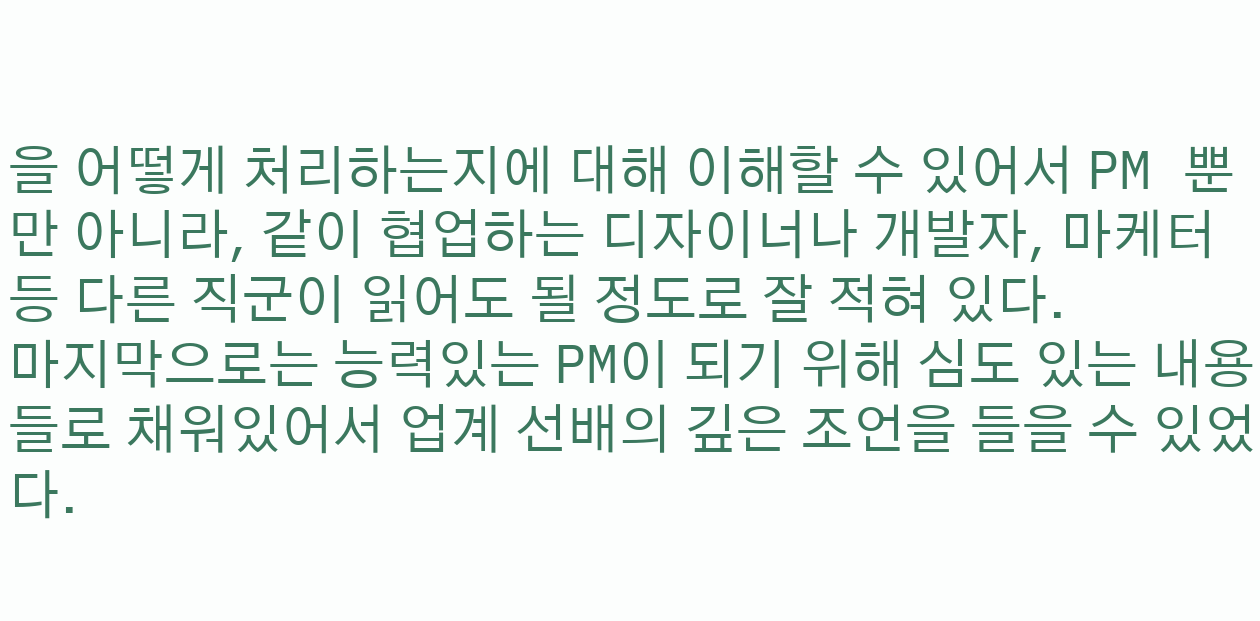을 어떻게 처리하는지에 대해 이해할 수 있어서 PM 뿐만 아니라, 같이 협업하는 디자이너나 개발자, 마케터 등 다른 직군이 읽어도 될 정도로 잘 적혀 있다.
마지막으로는 능력있는 PM이 되기 위해 심도 있는 내용들로 채워있어서 업계 선배의 깊은 조언을 들을 수 있었다.